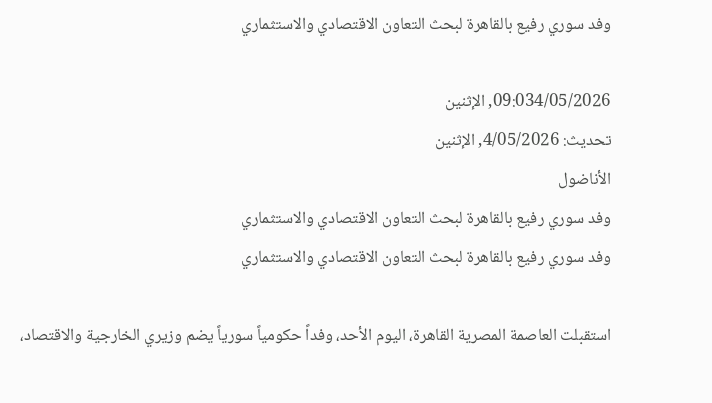وفد سوري رفيع بالقاهرة لبحث التعاون الاقتصادي والاستثماري

09:034/05/2026, الإثنين
تحديث: 4/05/2026, الإثنين
الأناضول
وفد سوري رفيع بالقاهرة لبحث التعاون الاقتصادي والاستثماري
وفد سوري رفيع بالقاهرة لبحث التعاون الاقتصادي والاستثماري

استقبلت العاصمة المصرية القاهرة، اليوم الأحد، وفداً حكومياً سورياً يضم وزيري الخارجية والاقتصاد،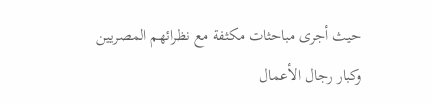حيث أجرى مباحثات مكثفة مع نظرائهم المصريين وكبار رجال الأعمال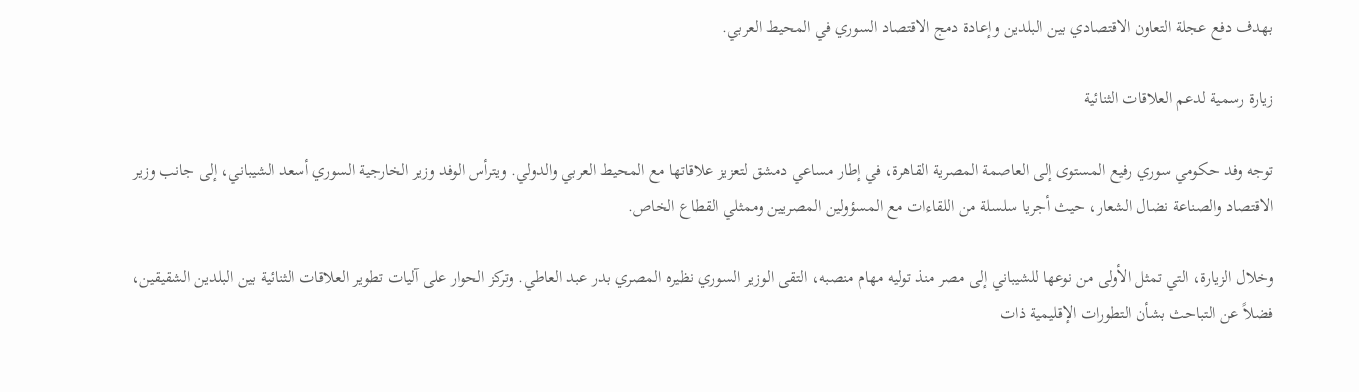بهدف دفع عجلة التعاون الاقتصادي بين البلدين وإعادة دمج الاقتصاد السوري في المحيط العربي.

زيارة رسمية لدعم العلاقات الثنائية

توجه وفد حكومي سوري رفيع المستوى إلى العاصمة المصرية القاهرة، في إطار مساعي دمشق لتعزيز علاقاتها مع المحيط العربي والدولي. ويترأس الوفد وزير الخارجية السوري أسعد الشيباني، إلى جانب وزير الاقتصاد والصناعة نضال الشعار، حيث أجريا سلسلة من اللقاءات مع المسؤولين المصريين وممثلي القطاع الخاص.

وخلال الزيارة، التي تمثل الأولى من نوعها للشيباني إلى مصر منذ توليه مهام منصبه، التقى الوزير السوري نظيره المصري بدر عبد العاطي. وتركز الحوار على آليات تطوير العلاقات الثنائية بين البلدين الشقيقين، فضلاً عن التباحث بشأن التطورات الإقليمية ذات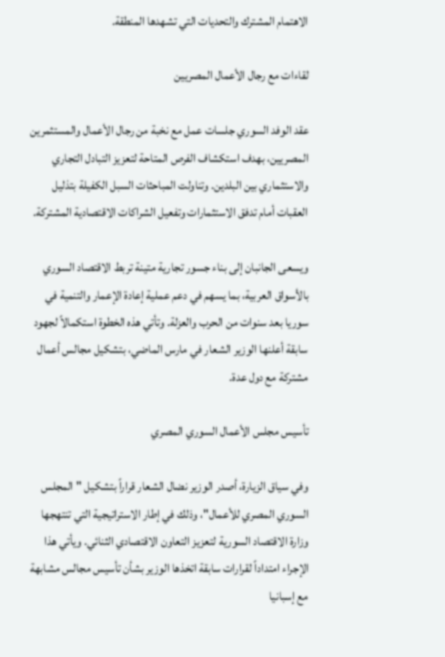الاهتمام المشترك والتحديات التي تشهدها المنطقة.

لقاءات مع رجال الأعمال المصريين

عقد الوفد السوري جلسات عمل مع نخبة من رجال الأعمال والمستثمرين المصريين، بهدف استكشاف الفرص المتاحة لتعزيز التبادل التجاري والاستثماري بين البلدين. وتناولت المباحثات السبل الكفيلة بتذليل العقبات أمام تدفق الاستثمارات وتفعيل الشراكات الاقتصادية المشتركة.

ويسعى الجانبان إلى بناء جسور تجارية متينة تربط الاقتصاد السوري بالأسواق العربية، بما يسهم في دعم عملية إعادة الإعمار والتنمية في سوريا بعد سنوات من الحرب والعزلة. وتأتي هذه الخطوة استكمالاً لجهود سابقة أعلنها الوزير الشعار في مارس الماضي، بتشكيل مجالس أعمال مشتركة مع دول عدة.

تأسيس مجلس الأعمال السوري المصري

وفي سياق الزيارة، أصدر الوزير نضال الشعار قراراً بتشكيل "المجلس السوري المصري للأعمال"، وذلك في إطار الاستراتيجية التي تنتهجها وزارة الاقتصاد السورية لتعزيز التعاون الاقتصادي الثنائي. ويأتي هذا الإجراء امتداداً لقرارات سابقة اتخذها الوزير بشأن تأسيس مجالس مشابهة مع إسبانيا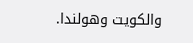والكويت وهولندا.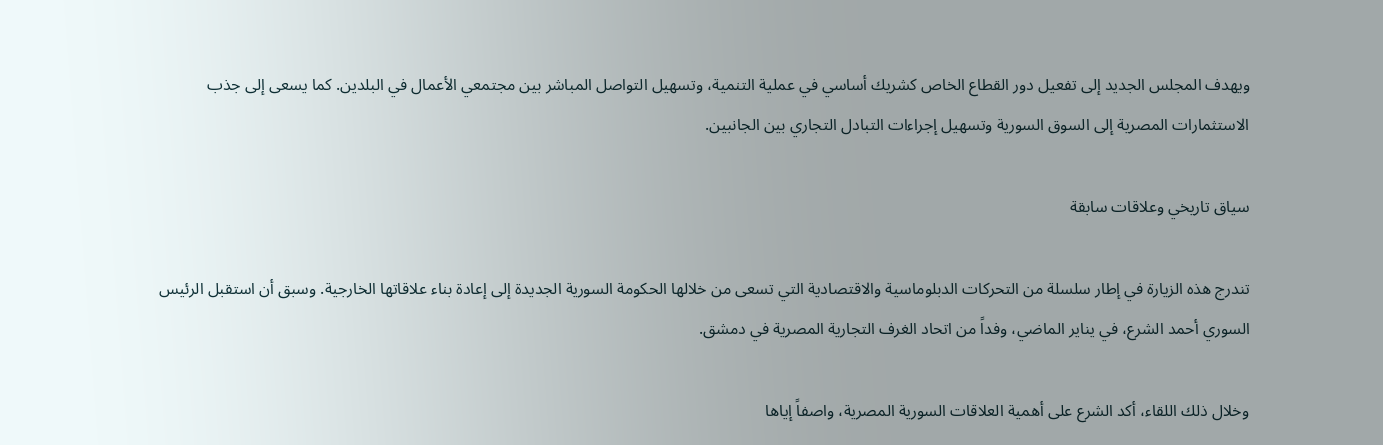ويهدف المجلس الجديد إلى تفعيل دور القطاع الخاص كشريك أساسي في عملية التنمية، وتسهيل التواصل المباشر بين مجتمعي الأعمال في البلدين. كما يسعى إلى جذب الاستثمارات المصرية إلى السوق السورية وتسهيل إجراءات التبادل التجاري بين الجانبين.

سياق تاريخي وعلاقات سابقة

تندرج هذه الزيارة في إطار سلسلة من التحركات الدبلوماسية والاقتصادية التي تسعى من خلالها الحكومة السورية الجديدة إلى إعادة بناء علاقاتها الخارجية. وسبق أن استقبل الرئيس السوري أحمد الشرع، في يناير الماضي، وفداً من اتحاد الغرف التجارية المصرية في دمشق.

وخلال ذلك اللقاء، أكد الشرع على أهمية العلاقات السورية المصرية، واصفاً إياها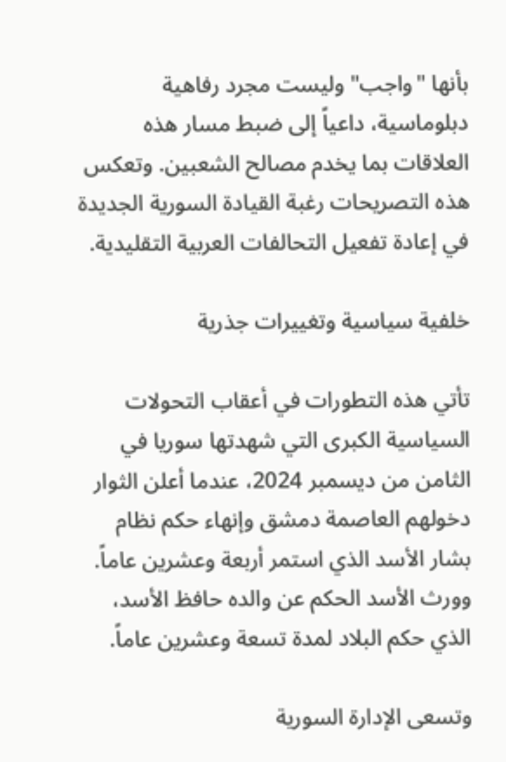بأنها "واجب" وليست مجرد رفاهية دبلوماسية، داعياً إلى ضبط مسار هذه العلاقات بما يخدم مصالح الشعبين. وتعكس هذه التصريحات رغبة القيادة السورية الجديدة في إعادة تفعيل التحالفات العربية التقليدية.

خلفية سياسية وتغييرات جذرية

تأتي هذه التطورات في أعقاب التحولات السياسية الكبرى التي شهدتها سوريا في الثامن من ديسمبر 2024، عندما أعلن الثوار دخولهم العاصمة دمشق وإنهاء حكم نظام بشار الأسد الذي استمر أربعة وعشرين عاماً. وورث الأسد الحكم عن والده حافظ الأسد، الذي حكم البلاد لمدة تسعة وعشرين عاماً.

وتسعى الإدارة السورية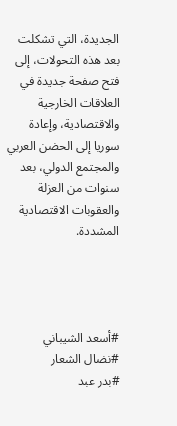الجديدة، التي تشكلت بعد هذه التحولات، إلى فتح صفحة جديدة في العلاقات الخارجية والاقتصادية، وإعادة سوريا إلى الحضن العربي والمجتمع الدولي، بعد سنوات من العزلة والعقوبات الاقتصادية المشددة.




#أسعد الشيباني
#نضال الشعار
#بدر عبد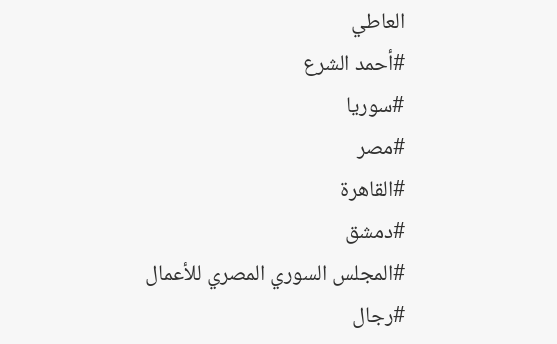العاطي
#أحمد الشرع
#سوريا
#مصر
#القاهرة
#دمشق
#المجلس السوري المصري للأعمال
#رجال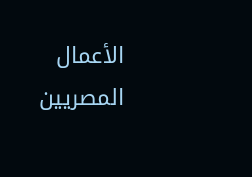الأعمال المصريين